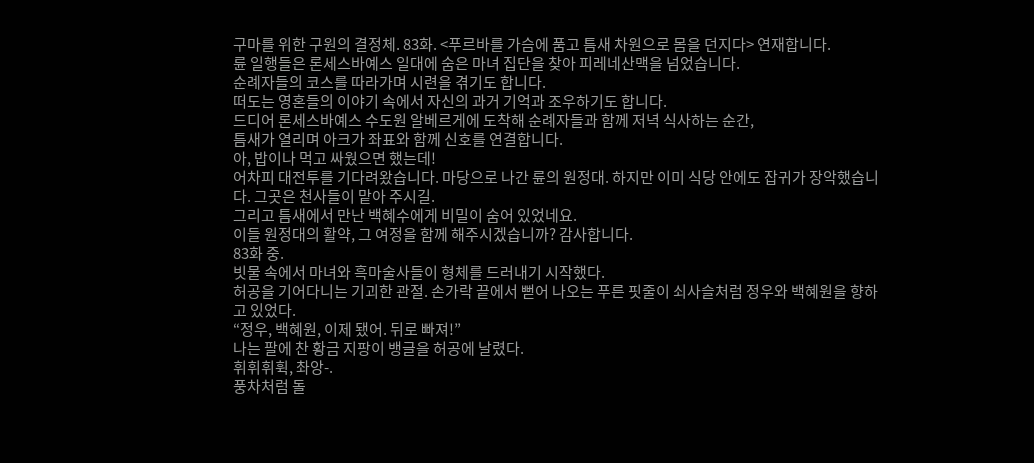구마를 위한 구원의 결정체. 83화. <푸르바를 가슴에 품고 틈새 차원으로 몸을 던지다> 연재합니다.
륜 일행들은 론세스바예스 일대에 숨은 마녀 집단을 찾아 피레네산맥을 넘었습니다.
순례자들의 코스를 따라가며 시련을 겪기도 합니다.
떠도는 영혼들의 이야기 속에서 자신의 과거 기억과 조우하기도 합니다.
드디어 론세스바예스 수도원 알베르게에 도착해 순례자들과 함께 저녁 식사하는 순간,
틈새가 열리며 아크가 좌표와 함께 신호를 연결합니다.
아, 밥이나 먹고 싸웠으면 했는데!
어차피 대전투를 기다려왔습니다. 마당으로 나간 륜의 원정대. 하지만 이미 식당 안에도 잡귀가 장악했습니다. 그곳은 천사들이 맡아 주시길.
그리고 틈새에서 만난 백혜수에게 비밀이 숨어 있었네요.
이들 원정대의 활약, 그 여정을 함께 해주시겠습니까? 감사합니다.
83화 중.
빗물 속에서 마녀와 흑마술사들이 형체를 드러내기 시작했다.
허공을 기어다니는 기괴한 관절. 손가락 끝에서 뻗어 나오는 푸른 핏줄이 쇠사슬처럼 정우와 백혜원을 향하고 있었다.
“정우, 백혜원, 이제 됐어. 뒤로 빠져!”
나는 팔에 찬 황금 지팡이 뱅글을 허공에 날렸다.
휘휘휘휙, 촤앙-.
풍차처럼 돌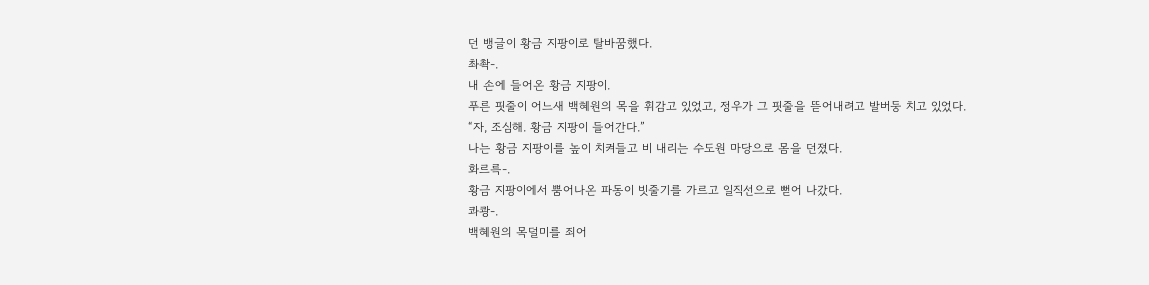던 뱅글이 황금 지팡이로 탈바꿈했다.
촤촥-.
내 손에 들어온 황금 지팡이.
푸른 핏줄이 어느새 백혜원의 목을 휘감고 있었고, 정우가 그 핏줄을 뜯어내려고 발버둥 치고 있었다.
“자, 조심해. 황금 지팡이 들어간다.”
나는 황금 지팡이를 높이 치켜들고 비 내리는 수도원 마당으로 몸을 던졌다.
화르륵-.
황금 지팡이에서 뿜어나온 파동이 빗줄기를 가르고 일직선으로 뻗어 나갔다.
콰쾅-.
백혜원의 목덜미를 죄어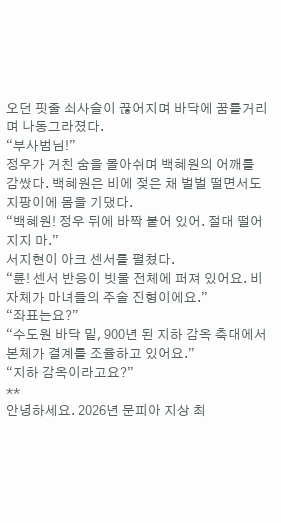오던 핏줄 쇠사슬이 끊어지며 바닥에 꿈틀거리며 나동그라졌다.
“부사범님!”
정우가 거친 숨을 몰아쉬며 백혜원의 어깨를 감쌌다. 백혜원은 비에 젖은 채 벌벌 떨면서도 지팡이에 몸을 기댔다.
“백혜원! 정우 뒤에 바짝 붙어 있어. 절대 떨어지지 마.”
서지현이 아크 센서를 펼쳤다.
“륜! 센서 반응이 빗물 전체에 퍼져 있어요. 비 자체가 마녀들의 주술 진형이에요.”
“좌표는요?”
“수도원 바닥 밑, 900년 된 지하 감옥 축대에서 본체가 결계를 조율하고 있어요.”
“지하 감옥이라고요?”
**
안녕하세요. 2026년 문피아 지상 최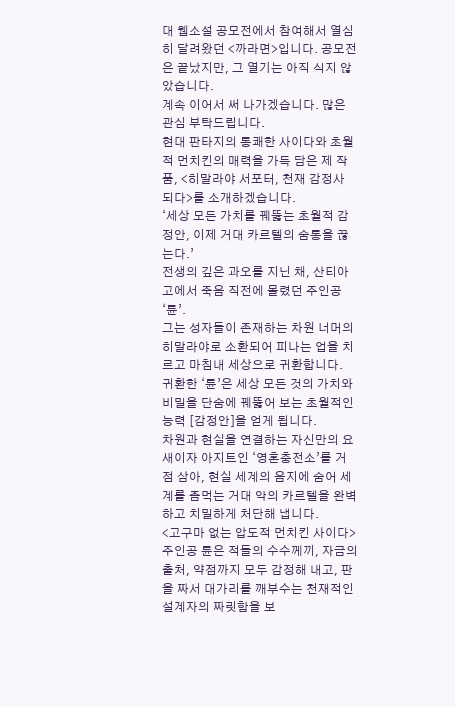대 웹소설 공모전에서 참여해서 열심히 달려왔던 <까라면>입니다. 공모전은 끝났지만, 그 열기는 아직 식지 않았습니다.
계속 이어서 써 나가겠습니다. 많은 관심 부탁드립니다.
현대 판타지의 통쾌한 사이다와 초월적 먼치킨의 매력을 가득 담은 제 작품, <히말라야 서포터, 천재 감정사 되다>를 소개하겠습니다.
‘세상 모든 가치를 꿰뚫는 초월적 감정안, 이제 거대 카르텔의 숨통을 끊는다.’
전생의 깊은 과오를 지닌 채, 산티아고에서 죽음 직전에 몰렸던 주인공 ‘륜’.
그는 성자들이 존재하는 차원 너머의 히말라야로 소환되어 피나는 업을 치르고 마침내 세상으로 귀환합니다.
귀환한 ‘륜’은 세상 모든 것의 가치와 비밀을 단숨에 꿰뚫어 보는 초월적인 능력 [감정안]을 얻게 됩니다.
차원과 현실을 연결하는 자신만의 요새이자 아지트인 ‘영혼충전소’를 거점 삼아, 현실 세계의 음지에 숨어 세계를 좀먹는 거대 악의 카르텔을 완벽하고 치밀하게 처단해 냅니다.
<고구마 없는 압도적 먼치킨 사이다>
주인공 륜은 적들의 수수께끼, 자금의 출처, 약점까지 모두 감정해 내고, 판을 짜서 대가리를 깨부수는 천재적인 설계자의 짜릿함을 보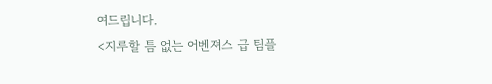여드립니다.
<지루할 틈 없는 어벤져스 급 팀플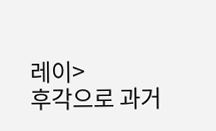레이>
후각으로 과거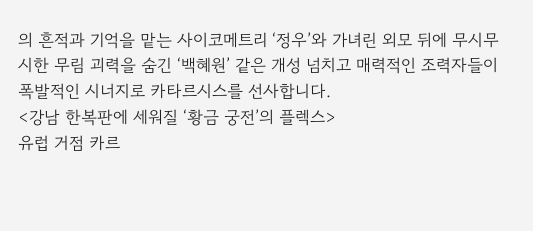의 흔적과 기억을 맡는 사이코메트리 ‘정우’와 가녀린 외모 뒤에 무시무시한 무림 괴력을 숨긴 ‘백혜원’ 같은 개성 넘치고 매력적인 조력자들이 폭발적인 시너지로 카타르시스를 선사합니다.
<강남 한복판에 세워질 ‘황금 궁전’의 플렉스>
유럽 거점 카르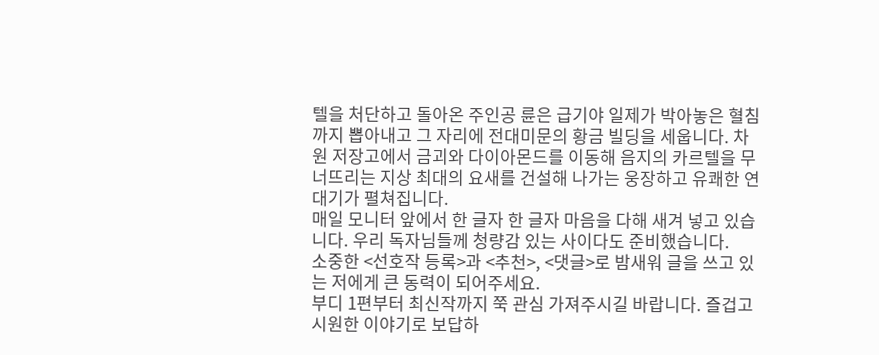텔을 처단하고 돌아온 주인공 륜은 급기야 일제가 박아놓은 혈침까지 뽑아내고 그 자리에 전대미문의 황금 빌딩을 세웁니다. 차원 저장고에서 금괴와 다이아몬드를 이동해 음지의 카르텔을 무너뜨리는 지상 최대의 요새를 건설해 나가는 웅장하고 유쾌한 연대기가 펼쳐집니다.
매일 모니터 앞에서 한 글자 한 글자 마음을 다해 새겨 넣고 있습니다. 우리 독자님들께 청량감 있는 사이다도 준비했습니다.
소중한 <선호작 등록>과 <추천>, <댓글>로 밤새워 글을 쓰고 있는 저에게 큰 동력이 되어주세요.
부디 1편부터 최신작까지 쭉 관심 가져주시길 바랍니다. 즐겁고 시원한 이야기로 보답하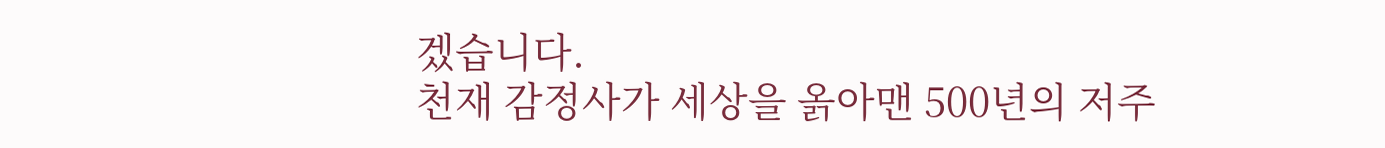겠습니다.
천재 감정사가 세상을 옭아맨 500년의 저주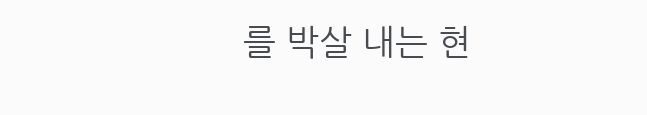를 박살 내는 현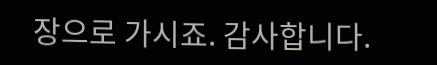장으로 가시죠. 감사합니다.